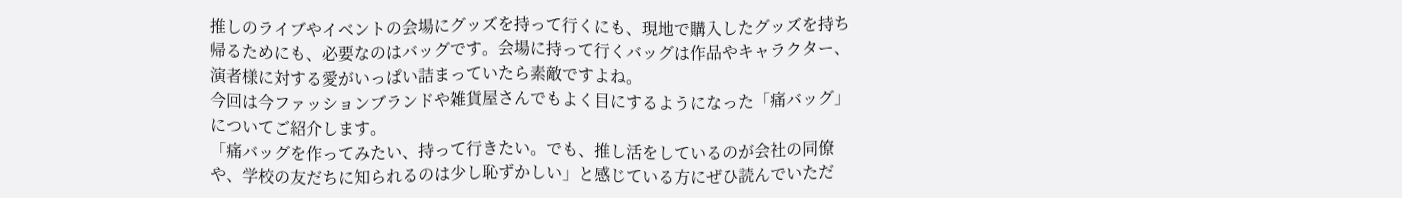推しのライブやイベントの会場にグッズを持って行くにも、現地で購入したグッズを持ち帰るためにも、必要なのはバッグです。会場に持って行くバッグは作品やキャラクター、演者様に対する愛がいっぱい詰まっていたら素敵ですよね。
今回は今ファッションブランドや雑貨屋さんでもよく目にするようになった「痛バッグ」についてご紹介します。
「痛バッグを作ってみたい、持って行きたい。でも、推し活をしているのが会社の同僚や、学校の友だちに知られるのは少し恥ずかしい」と感じている方にぜひ読んでいただ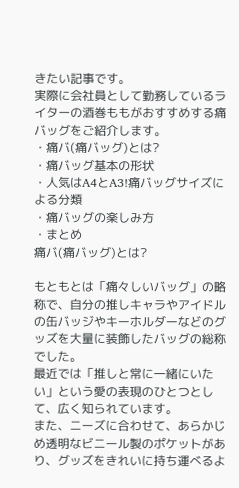きたい記事です。
実際に会社員として勤務しているライターの酒巻ももがおすすめする痛バッグをご紹介します。
・痛バ(痛バッグ)とは?
・痛バッグ基本の形状
・人気はA4とA3!痛バッグサイズによる分類
・痛バッグの楽しみ方
・まとめ
痛バ(痛バッグ)とは?

もともとは「痛々しいバッグ」の略称で、自分の推しキャラやアイドルの缶バッジやキーホルダーなどのグッズを大量に装飾したバッグの総称でした。
最近では「推しと常に一緒にいたい」という愛の表現のひとつとして、広く知られています。
また、ニーズに合わせて、あらかじめ透明なビニール製のポケットがあり、グッズをきれいに持ち運べるよ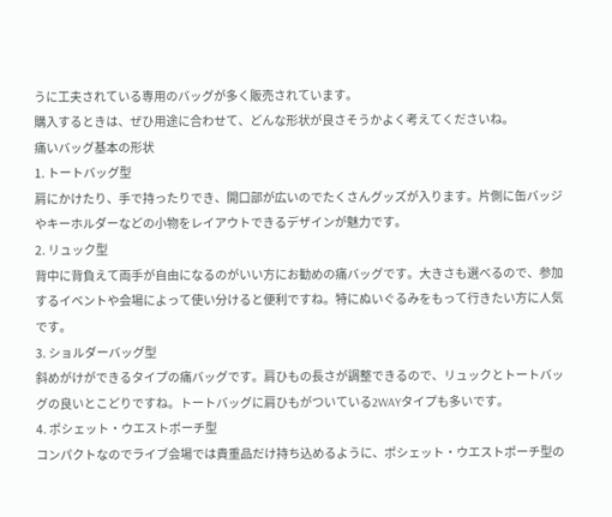うに工夫されている専用のバッグが多く販売されています。
購入するときは、ぜひ用途に合わせて、どんな形状が良さそうかよく考えてくださいね。
痛いバッグ基本の形状
1. トートバッグ型
肩にかけたり、手で持ったりでき、開口部が広いのでたくさんグッズが入ります。片側に缶バッジやキーホルダーなどの小物をレイアウトできるデザインが魅力です。
2. リュック型
背中に背負えて両手が自由になるのがいい方にお勧めの痛バッグです。大きさも選べるので、参加するイベントや会場によって使い分けると便利ですね。特にぬいぐるみをもって行きたい方に人気です。
3. ショルダーバッグ型
斜めがけができるタイプの痛バッグです。肩ひもの長さが調整できるので、リュックとトートバッグの良いとこどりですね。トートバッグに肩ひもがついている2WAYタイプも多いです。
4. ポシェット・ウエストポーチ型
コンパクトなのでライブ会場では貴重品だけ持ち込めるように、ポシェット・ウエストポーチ型の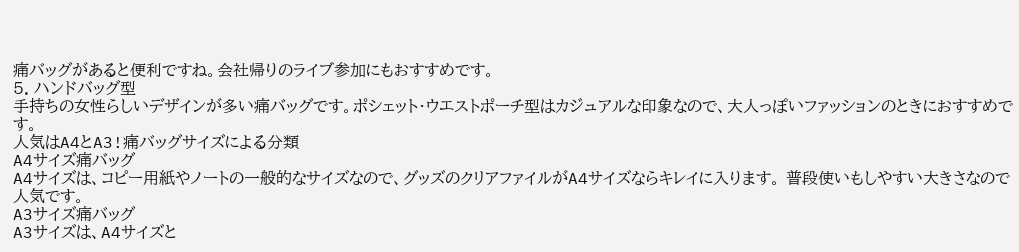痛バッグがあると便利ですね。会社帰りのライブ参加にもおすすめです。
5. ハンドバッグ型
手持ちの女性らしいデザインが多い痛バッグです。ポシェット・ウエストポーチ型はカジュアルな印象なので、大人っぽいファッションのときにおすすめです。
人気はA4とA3!痛バッグサイズによる分類
A4サイズ痛バッグ
A4サイズは、コピー用紙やノートの一般的なサイズなので、グッズのクリアファイルがA4サイズならキレイに入ります。 普段使いもしやすい大きさなので人気です。
A3サイズ痛バッグ
A3サイズは、A4サイズと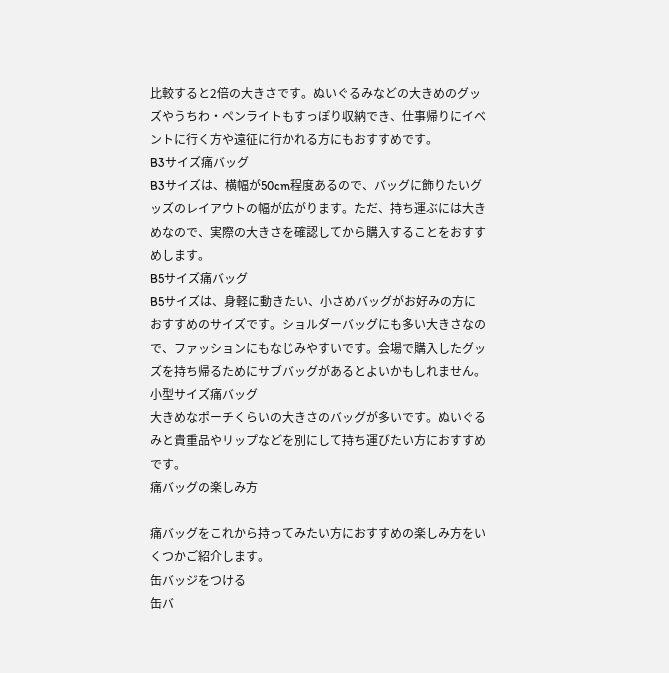比較すると2倍の大きさです。ぬいぐるみなどの大きめのグッズやうちわ・ペンライトもすっぽり収納でき、仕事帰りにイベントに行く方や遠征に行かれる方にもおすすめです。
B3サイズ痛バッグ
B3サイズは、横幅が50cm程度あるので、バッグに飾りたいグッズのレイアウトの幅が広がります。ただ、持ち運ぶには大きめなので、実際の大きさを確認してから購入することをおすすめします。
B5サイズ痛バッグ
B5サイズは、身軽に動きたい、小さめバッグがお好みの方におすすめのサイズです。ショルダーバッグにも多い大きさなので、ファッションにもなじみやすいです。会場で購入したグッズを持ち帰るためにサブバッグがあるとよいかもしれません。
小型サイズ痛バッグ
大きめなポーチくらいの大きさのバッグが多いです。ぬいぐるみと貴重品やリップなどを別にして持ち運びたい方におすすめです。
痛バッグの楽しみ方

痛バッグをこれから持ってみたい方におすすめの楽しみ方をいくつかご紹介します。
缶バッジをつける
缶バ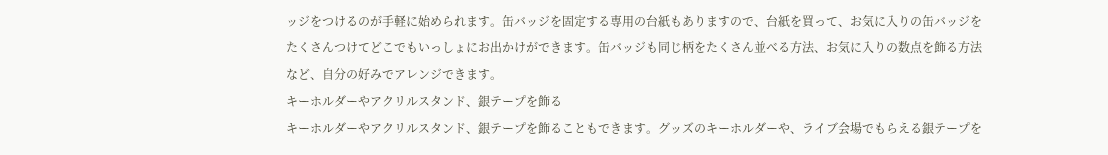ッジをつけるのが手軽に始められます。缶バッジを固定する専用の台紙もありますので、台紙を買って、お気に入りの缶バッジをたくさんつけてどこでもいっしょにお出かけができます。缶バッジも同じ柄をたくさん並べる方法、お気に入りの数点を飾る方法など、自分の好みでアレンジできます。
キーホルダーやアクリルスタンド、銀テープを飾る
キーホルダーやアクリルスタンド、銀テープを飾ることもできます。グッズのキーホルダーや、ライブ会場でもらえる銀テープを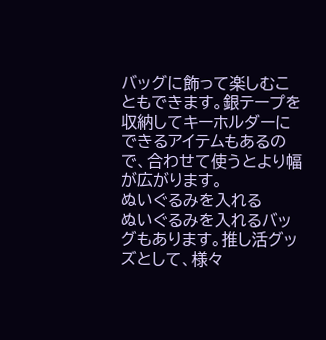バッグに飾って楽しむこともできます。銀テープを収納してキーホルダーにできるアイテムもあるので、合わせて使うとより幅が広がります。
ぬいぐるみを入れる
ぬいぐるみを入れるバッグもあります。推し活グッズとして、様々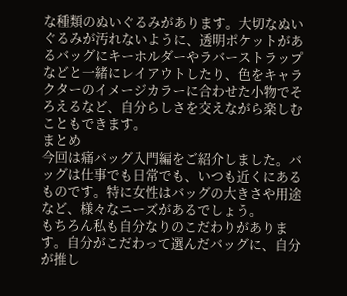な種類のぬいぐるみがあります。大切なぬいぐるみが汚れないように、透明ポケットがあるバッグにキーホルダーやラバーストラップなどと一緒にレイアウトしたり、色をキャラクターのイメージカラーに合わせた小物でそろえるなど、自分らしさを交えながら楽しむこともできます。
まとめ
今回は痛バッグ入門編をご紹介しました。バッグは仕事でも日常でも、いつも近くにあるものです。特に女性はバッグの大きさや用途など、様々なニーズがあるでしょう。
もちろん私も自分なりのこだわりがあります。自分がこだわって選んだバッグに、自分が推し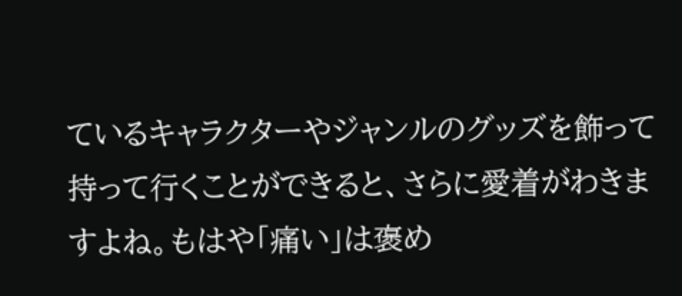ているキャラクターやジャンルのグッズを飾って持って行くことができると、さらに愛着がわきますよね。もはや「痛い」は褒め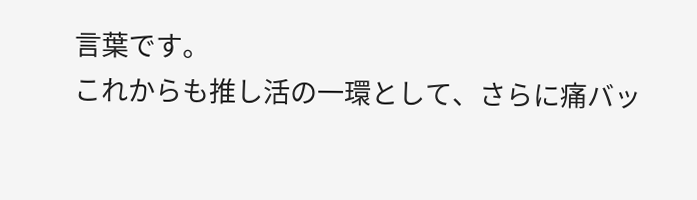言葉です。
これからも推し活の一環として、さらに痛バッ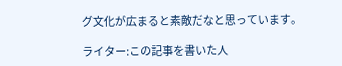グ文化が広まると素敵だなと思っています。

ライター:この記事を書いた人